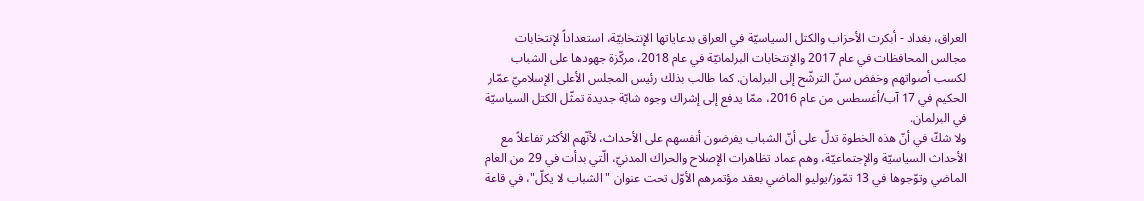العراق، بغداد - أبكرت الأحزاب والكتل السياسيّة في العراق بدعاياتها الإنتخابيّة، استعداداً لإنتخابات مجالس المحافظات في عام 2017 والإنتخابات البرلمانيّة في عام 2018، مركّزة جهودها على الشباب لكسب أصواتهم وخفض سنّ الترشّح إلى البرلمان. كما طالب بذلك رئيس المجلس الأعلى الإسلاميّ عمّار الحكيم في 17 آب/أغسطس من عام 2016، ممّا يدفع إلى إشراك وجوه شابّة جديدة تمثّل الكتل السياسيّة في البرلمان.
ولا شكّ في أنّ هذه الخطوة تدلّ على أنّ الشباب يفرضون أنفسهم على الأحداث، لأنّهم الأكثر تفاعلاً مع الأحداث السياسيّة والإجتماعيّة، وهم عماد تظاهرات الإصلاح والحراك المدنيّ، الّتي بدأت في 29 من العام الماضي وتوّجوها في 13 تمّوز/يوليو الماضي بعقد مؤتمرهم الأوّل تحت عنوان "الشباب لا يكلّ"، في قاعة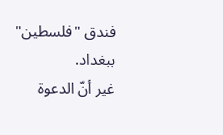فندق "فلسطين" ببغداد.
غير أنّ الدعوة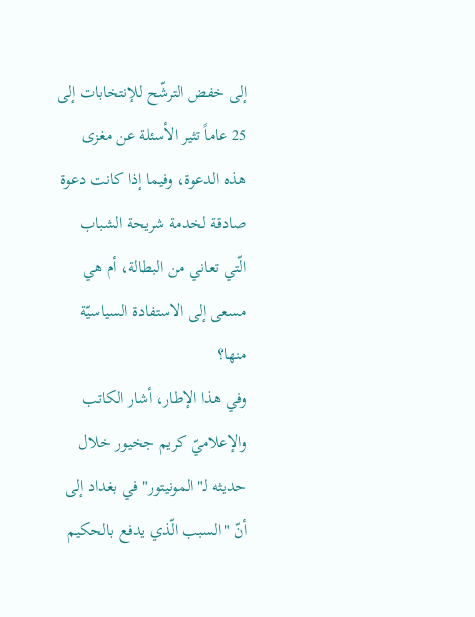إلى خفض الترشّح للإنتخابات إلى 25 عاماً تثير الأسئلة عن مغزى هذه الدعوة، وفيما إذا كانت دعوة صادقة لخدمة شريحة الشباب الّتي تعاني من البطالة، أم هي مسعى إلى الاستفادة السياسيّة منها؟
وفي هذا الإطار، أشار الكاتب والإعلاميّ كريم جخيور خلال حديثه لـ"المونيتور" في بغداد إلى أنّ "السبب الّذي يدفع بالحكيم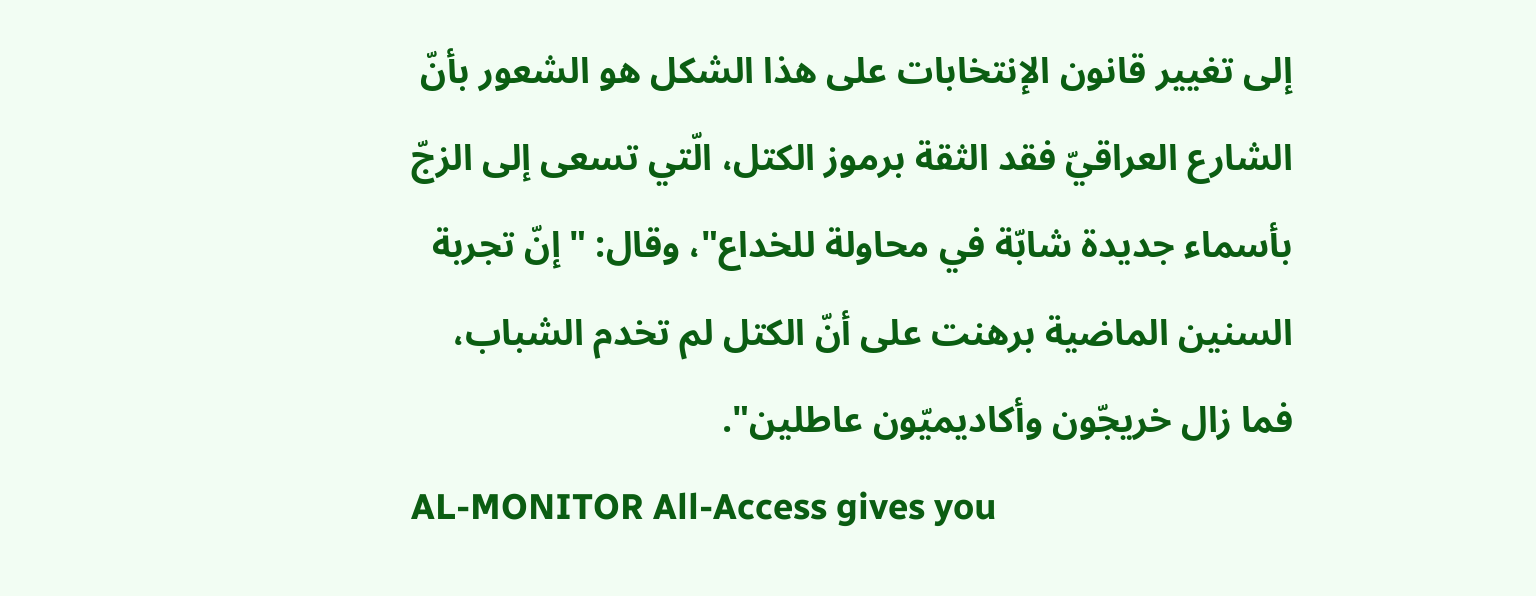إلى تغيير قانون الإنتخابات على هذا الشكل هو الشعور بأنّ الشارع العراقيّ فقد الثقة برموز الكتل، الّتي تسعى إلى الزجّ بأسماء جديدة شابّة في محاولة للخداع"، وقال: "إنّ تجربة السنين الماضية برهنت على أنّ الكتل لم تخدم الشباب، فما زال خريجّون وأكاديميّون عاطلين".
AL-MONITOR All-Access gives you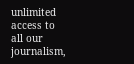unlimited access to all our journalism,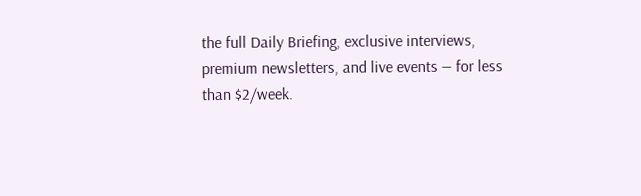the full Daily Briefing, exclusive interviews, premium newsletters, and live events — for less than $2/week.